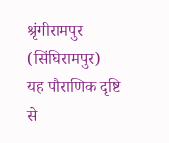श्रृंगीरामपुर (सिंघिरामपुर)
यह पौराणिक दृष्टि से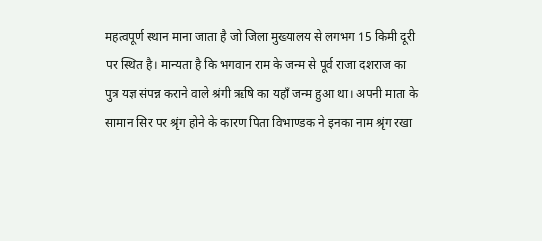महत्वपूर्ण स्थान माना जाता है जो जिला मुख्यालय से लगभग 15 किमी दूरी पर स्थित है। मान्यता है कि भगवान राम के जन्म से पूर्व राजा दशराज का पुत्र यज्ञ संपन्न कराने वाले श्रंगी ऋषि का यहाँ जन्म हुआ था। अपनी माता के सामान सिर पर श्रृंग होने के कारण पिता विभाण्डक ने इनका नाम श्रृंग रखा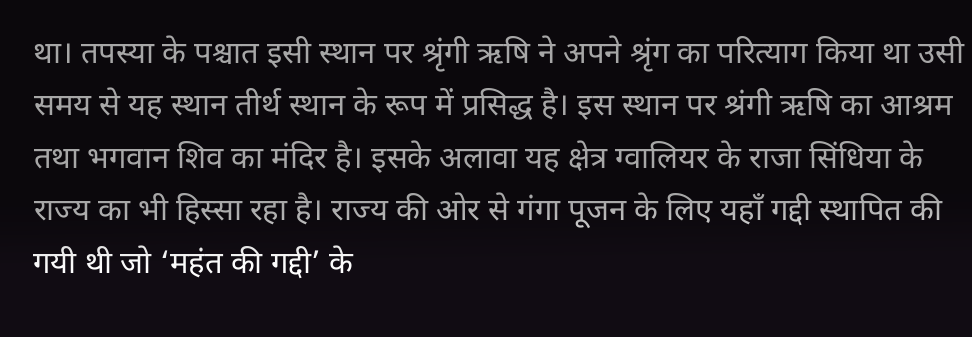था। तपस्या के पश्चात इसी स्थान पर श्रृंगी ऋषि ने अपने श्रृंग का परित्याग किया था उसी समय से यह स्थान तीर्थ स्थान के रूप में प्रसिद्ध है। इस स्थान पर श्रंगी ऋषि का आश्रम तथा भगवान शिव का मंदिर है। इसके अलावा यह क्षेत्र ग्वालियर के राजा सिंधिया के राज्य का भी हिस्सा रहा है। राज्य की ओर से गंगा पूजन के लिए यहाँ गद्दी स्थापित की गयी थी जो ‘महंत की गद्दी’ के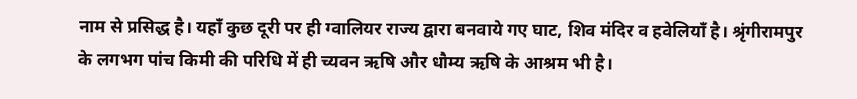नाम से प्रसिद्ध है। यहाँ कुछ दूरी पर ही ग्वालियर राज्य द्वारा बनवाये गए घाट, शिव मंदिर व हवेलियाँ है। श्रृंगीरामपुर के लगभग पांच किमी की परिधि में ही च्यवन ऋषि और धौम्य ऋषि के आश्रम भी है।